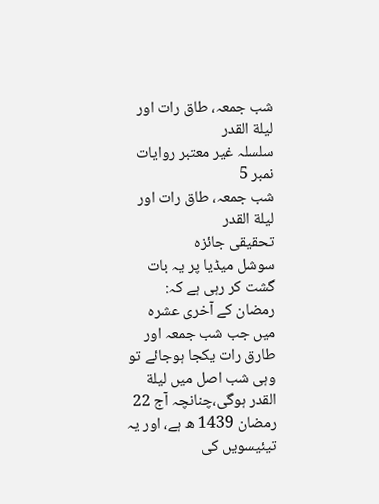شب جمعہ، طاق رات اور لیلة القدر
سلسلہ غیر معتبر روایات نمبر 5
شب جمعہ، طاق رات اور لیلة القدر
تحقیقی جائزہ
سوشل میڈیا پر یہ بات گشت کر رہی ہے کہ:
رمضان کے آخری عشرہ میں جب شب جمعہ اور طارق رات یکجا ہوجائے تو وہی شب اصل میں لیلة القدر ہوگی،چنانچہ آج 22 رمضان 1439 ھ ہے، اور یہ تیئیسویں کی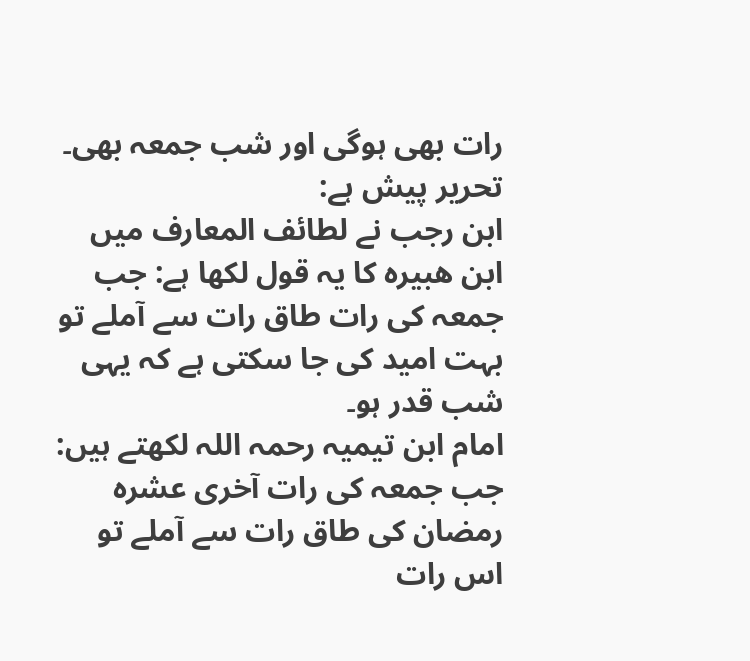رات بھی ہوگی اور شب جمعہ بھی۔
تحریر پیش ہے:
ابن رجب نے لطائف المعارف میں ابن ھبیرہ کا یہ قول لکھا ہے: جب جمعہ کی رات طاق رات سے آملے تو بہت امید کی جا سکتی ہے کہ یہی شب قدر ہو۔
امام ابن تیمیہ رحمہ اللہ لکھتے ہیں: جب جمعہ کی رات آخری عشرہ رمضان کی طاق رات سے آملے تو اس رات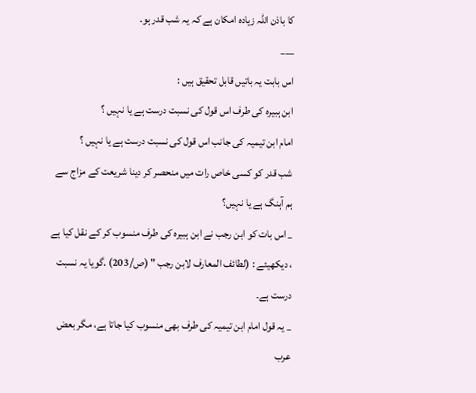کا باذن اللہ زیادہ امکان ہے کہ یہ شب قدر ہو.
___
اس بابت یہ باتیں قابل تحقیق ہیں :
ابن ہبیرہ کی طرف اس قول کی نسبت درست ہے یا نہیں ؟
امام ابن تیمیہ کی جانب اس قول کی نسبت درست ہے یا نہیں ؟
شب قدر کو کسی خاص رات میں منحصر کر دینا شریعت کے مزاج سے ہم آہنگ ہے یا نہیں؟
_ اس بات کو ابن رجب نے ابن ہبیرہ کی طرف منسوب کر کے نقل کیا ہے ، دیکھیئے : (لطائف المعارف لابن رجب " (ص/203) .گویا یہ نسبت درست ہے۔
_ یہ قول امام ابن تیمیہ کی طرف بھی منسوب کیا جاتا ہے، مگر بعض عرب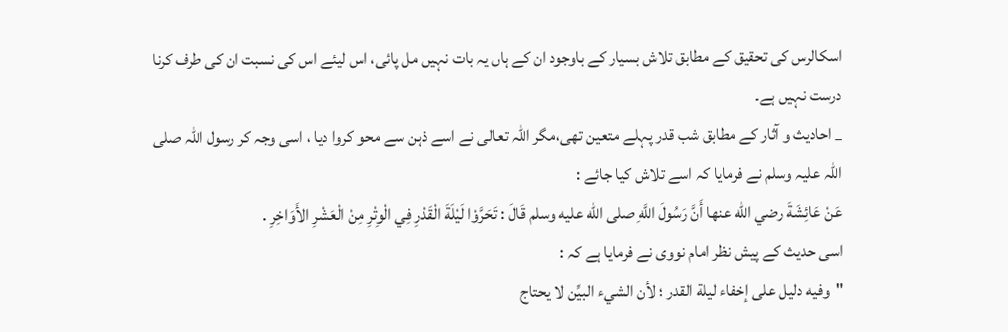اسکالرس کی تحقیق کے مطابق تلاش بسیار کے باوجود ان کے ہاں یہ بات نہیں مل پائی، اس لیئے اس کی نسبت ان کی طرف کرنا درست نہیں ہے۔
_ احادیث و آثار کے مطابق شب قدر پہلے متعین تھی،مگر اللہ تعالی نے اسے ذہن سے محو کروا دیا ، اسی وجہ کر رسول اللہ صلی اللہ علیہ وسلم نے فرمایا کہ اسے تلاش کیا جائے :
عَنْ عَائِشَةَ رضي الله عنها أَنَّ رَسُولَ اللَّهِ صلى الله عليه وسلم قَالَ : تَحَرَّوْا لَيْلَةَ الْقَدْرِ فِي الْوِتْرِ مِنْ الْعَشْرِ الأَوَاخِرِ .
اسی حدیث کے پیش نظر امام نووی نے فرمایا ہے کہ :
"وفيه دليل على إخفاء ليلة القدر ؛ لأن الشيء البيِّن لا يحتاج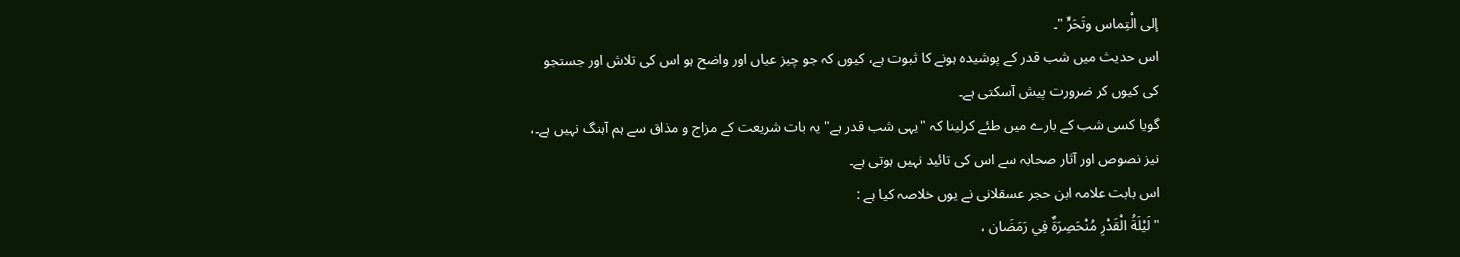إلى الْتِماس وتَحَرٍّ "۔
اس حدیث میں شب قدر کے پوشیدہ ہونے کا ثبوت ہے، کیوں کہ جو چیز عیاں اور واضح ہو اس کی تلاش اور جستجو کی کیوں کر ضرورت پیش آسکتی ہے۔
گویا کسی شب کے بارے میں طئے کرلینا کہ "یہی شب قدر ہے" یہ بات شریعت کے مزاج و مذاق سے ہم آہنگ نہیں ہے۔، نیز نصوص اور آثار صحابہ سے اس کی تائید نہیں ہوتی ہے۔
اس بابت علامہ ابن حجر عسقلانی نے یوں خلاصہ کیا ہے :
" لَيْلَةُ الْقَدْرِ مُنْحَصِرَةٌ فِي رَمَضَان ،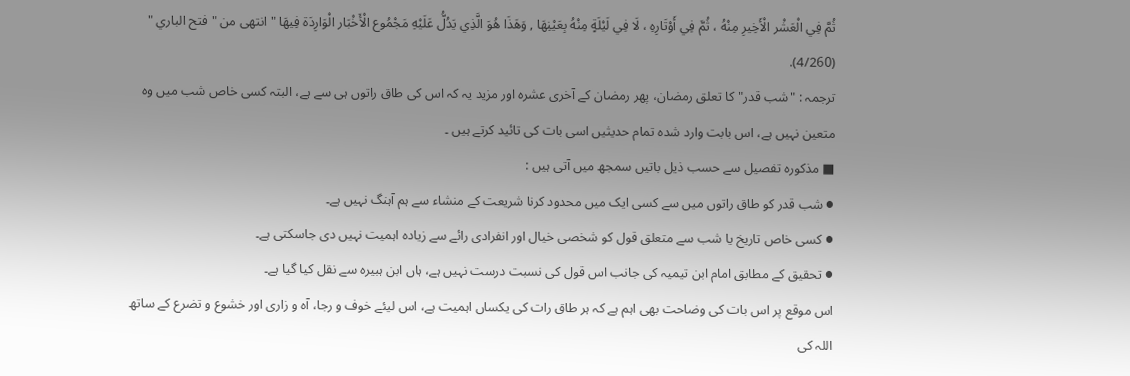ثُمَّ فِي الْعَشْر الْأَخِيرِ مِنْهُ ، ثُمَّ فِي أَوْتَارِهِ ، لَا فِي لَيْلَةٍ مِنْهُ بِعَيْنِهَا , وَهَذَا هُوَ الَّذِي يَدُلُّ عَلَيْهِ مَجْمُوع الْأَخْبَار الْوَارِدَة فِيهَا " انتهى من " فتح الباري " (4/260).
ترجمہ : "شب قدر"کا تعلق رمضان، پھر رمضان کے آخری عشرہ اور مزید یہ کہ اس کی طاق راتوں ہی سے ہے، البتہ کسی خاص شب میں وہ متعین نہیں ہے، اس بابت وارد شدہ تمام حدیثیں اسی بات کی تائید کرتے ہیں ۔
■ مذکورہ تفصیل سے حسب ذیل باتیں سمجھ میں آتی ہیں :
● شب قدر کو طاق راتوں میں سے کسی ایک میں محدود کرنا شریعت کے منشاء سے ہم آہنگ نہیں ہے۔
● کسی خاص تاریخ یا شب سے متعلق قول کو شخصی خیال اور انفرادی رائے سے زیادہ اہمیت نہیں دی جاسکتی ہے۔
● تحقیق کے مطابق امام ابن تیمیہ کی جانب اس قول کی نسبت درست نہیں ہے، ہاں ابن ہبیرہ سے نقل کیا گیا ہے۔
اس موقع پر اس بات کی وضاحت بھی اہم ہے کہ ہر طاق رات کی یکساں اہمیت ہے، اس لیئے خوف و رجا، آہ و زاری اور خشوع و تضرع کے ساتھ اللہ کی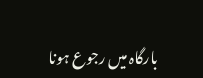بارگاہ میں رجوع ہونا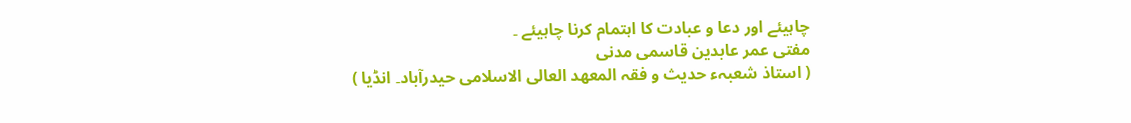چاہیئے اور دعا و عبادت کا اہتمام کرنا چاہیئے ۔
مفتی عمر عابدین قاسمی مدنی
( استاذ شعبہء حدیث و فقہ المعھد العالی الاسلامی حیدرآباد۔ انڈیا )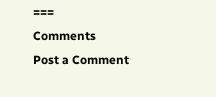===
Comments
Post a Comment